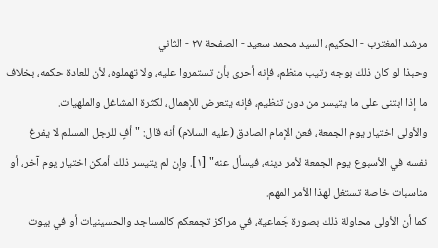مرشد المغترب - الحكيم، السيد محمد سعيد - الصفحة ٢٧ - الثاني
وحبذا لو كان ذلك بوجه رتيب منظم، فإنه أحرى بأن تستمروا عليه، ولا تهملوه، لأن للعادة حكمه، بخلاف ما إذا ابتنى على ما يتيسر من دون تنظيم، فإنه يتعرض للإهمال، لكثرة المشاغل والملهيات.
والأولى اختيار يوم الجمعة، فعن الإمام الصادق (عليه السلام) أنه قال: "أفٍ للرجل المسلم لا يفرغ نفسه في الأسبوع يوم الجمعة لأمر دينه، فيسأل عنه" [١]. وإن لم يتيسر ذلك أمكن اختيار يوم آخر، أو مناسبات خاصة تستغل لهذا الأمر المهم.
كما أن الأولى محاولة ذلك بصورة جَماعية، في مراكز تجمعكم كالمساجد والحسينيات أو في بيوت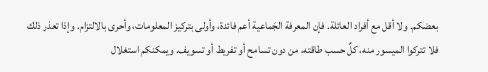بعضكم. ولا أقل مع أفراد العائلة. فإن المعرفة الجَماعية أعم فائدة، وأولى بتركيز المعلومات، وأحرى بالالتزام. وإذا تعذر ذلك فلا تتركوا الميسور منه، كلٌ حسب طاقته، من دون تسامح أو تفريط أو تسويف. ويمكنكم استغلال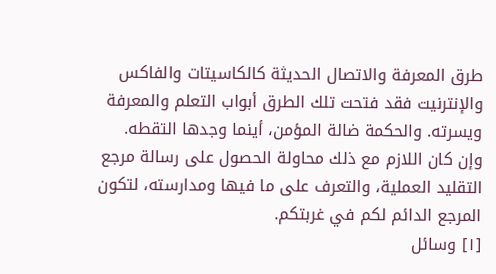طرق المعرفة والاتصال الحديثة كالكاسيتات والفاكس والإنترنيت فقد فتحت تلك الطرق أبواب التعلم والمعرفة ويسرته. والحكمة ضالة المؤمن، أينما وجدها التقطه.
وإن كان اللازم مع ذلك محاولة الحصول على رسالة مرجع التقليد العملية، والتعرف على ما فيها ومدارسته، لتكون المرجع الدائم لكم في غربتكم.
[١] وسائل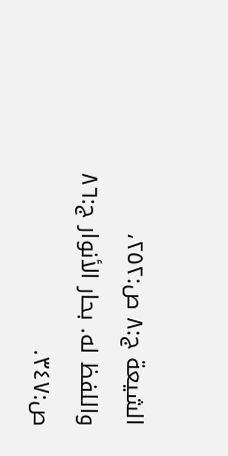الشيعة ج:٨ ص:٢٥٢، واللفظ له. بحار الأنوار ج:٨٦ ص:٣٤٧.